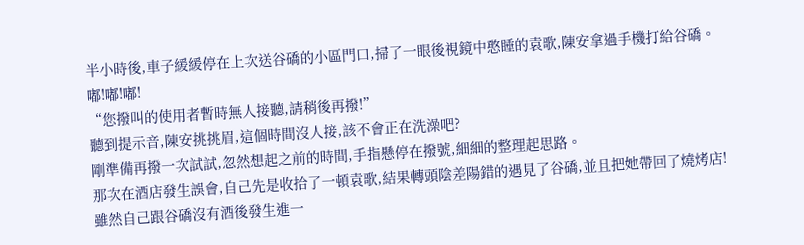半小時後,車子緩緩停在上次送谷礄的小區門口,掃了一眼後視鏡中憨睡的袁歌,陳安拿過手機打給谷礄。
嘟!嘟!嘟!
“您撥叫的使用者暫時無人接聽,請稍後再撥!”
聽到提示音,陳安挑挑眉,這個時間沒人接,該不會正在洗澡吧?
剛準備再撥一次試試,忽然想起之前的時間,手指懸停在撥號,細細的整理起思路。
那次在酒店發生誤會,自己先是收拾了一頓袁歌,結果轉頭陰差陽錯的遇見了谷礄,並且把她帶回了燒烤店!
雖然自己跟谷礄沒有酒後發生進一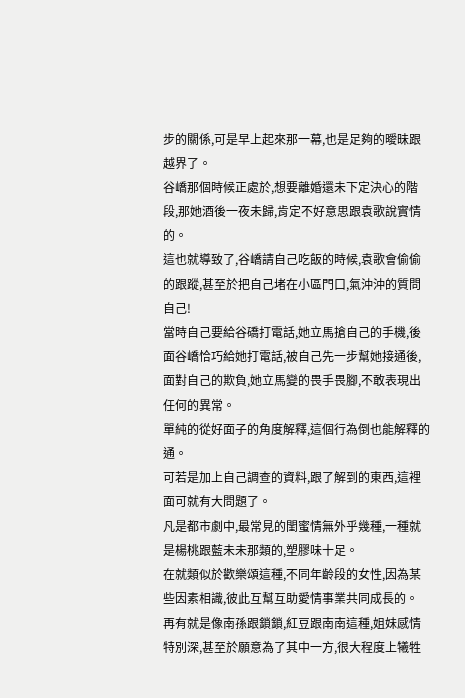步的關係,可是早上起來那一幕,也是足夠的曖昧跟越界了。
谷嶠那個時候正處於,想要離婚還未下定決心的階段,那她酒後一夜未歸,肯定不好意思跟袁歌說實情的。
這也就導致了,谷嶠請自己吃飯的時候,袁歌會偷偷的跟蹤,甚至於把自己堵在小區門口,氣沖沖的質問自己!
當時自己要給谷礄打電話,她立馬搶自己的手機,後面谷嶠恰巧給她打電話,被自己先一步幫她接通後,面對自己的欺負,她立馬變的畏手畏腳,不敢表現出任何的異常。
單純的從好面子的角度解釋,這個行為倒也能解釋的通。
可若是加上自己調查的資料,跟了解到的東西,這裡面可就有大問題了。
凡是都市劇中,最常見的閨蜜情無外乎幾種,一種就是楊桃跟藍未未那類的,塑膠味十足。
在就類似於歡樂頌這種,不同年齡段的女性,因為某些因素相識,彼此互幫互助愛情事業共同成長的。
再有就是像南孫跟鎖鎖,紅豆跟南南這種,姐妹感情特別深,甚至於願意為了其中一方,很大程度上犧牲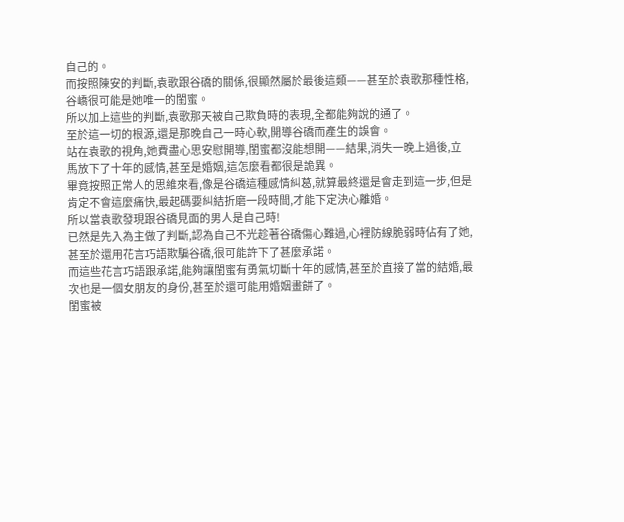自己的。
而按照陳安的判斷,袁歌跟谷礄的關係,很顯然屬於最後這類——甚至於袁歌那種性格,谷嶠很可能是她唯一的閨蜜。
所以加上這些的判斷,袁歌那天被自己欺負時的表現,全都能夠說的通了。
至於這一切的根源,還是那晚自己一時心軟,開導谷礄而產生的誤會。
站在袁歌的視角,她費盡心思安慰開導,閨蜜都沒能想開——結果,消失一晚上過後,立馬放下了十年的感情,甚至是婚姻,這怎麼看都很是詭異。
畢竟按照正常人的思維來看,像是谷礄這種感情糾葛,就算最終還是會走到這一步,但是肯定不會這麼痛快,最起碼要糾結折磨一段時間,才能下定決心離婚。
所以當袁歌發現跟谷礄見面的男人是自己時!
已然是先入為主做了判斷,認為自己不光趁著谷礄傷心難過,心裡防線脆弱時佔有了她,甚至於還用花言巧語欺騙谷礄,很可能許下了甚麼承諾。
而這些花言巧語跟承諾,能夠讓閨蜜有勇氣切斷十年的感情,甚至於直接了當的結婚,最次也是一個女朋友的身份,甚至於還可能用婚姻畫餅了。
閨蜜被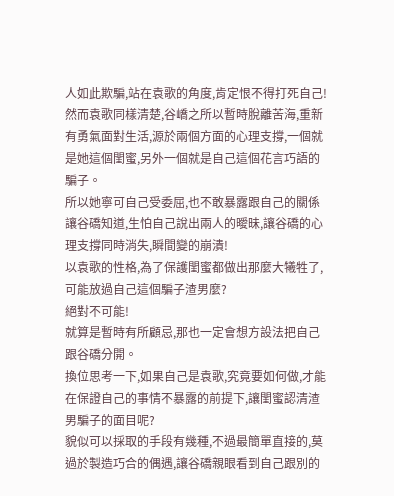人如此欺騙,站在袁歌的角度,肯定恨不得打死自己!
然而袁歌同樣清楚,谷嶠之所以暫時脫離苦海,重新有勇氣面對生活,源於兩個方面的心理支撐,一個就是她這個閨蜜,另外一個就是自己這個花言巧語的騙子。
所以她寧可自己受委屈,也不敢暴露跟自己的關係讓谷礄知道,生怕自己說出兩人的曖昧,讓谷礄的心理支撐同時消失,瞬間變的崩潰!
以袁歌的性格,為了保護閨蜜都做出那麼大犧牲了,可能放過自己這個騙子渣男麼?
絕對不可能!
就算是暫時有所顧忌,那也一定會想方設法把自己跟谷礄分開。
換位思考一下,如果自己是袁歌,究竟要如何做,才能在保證自己的事情不暴露的前提下,讓閨蜜認清渣男騙子的面目呢?
貌似可以採取的手段有幾種,不過最簡單直接的,莫過於製造巧合的偶遇,讓谷礄親眼看到自己跟別的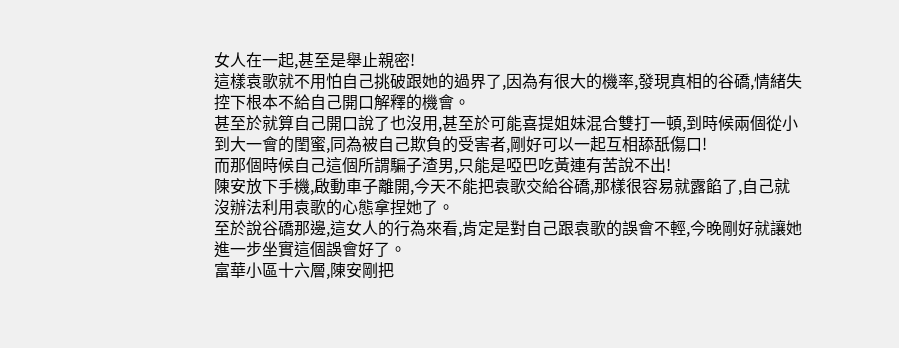女人在一起,甚至是舉止親密!
這樣袁歌就不用怕自己挑破跟她的過界了,因為有很大的機率,發現真相的谷礄,情緒失控下根本不給自己開口解釋的機會。
甚至於就算自己開口說了也沒用,甚至於可能喜提姐妹混合雙打一頓,到時候兩個從小到大一會的閨蜜,同為被自己欺負的受害者,剛好可以一起互相舔舐傷口!
而那個時候自己這個所謂騙子渣男,只能是啞巴吃黃連有苦說不出!
陳安放下手機,啟動車子離開,今天不能把袁歌交給谷礄,那樣很容易就露餡了,自己就沒辦法利用袁歌的心態拿捏她了。
至於說谷礄那邊,這女人的行為來看,肯定是對自己跟袁歌的誤會不輕,今晚剛好就讓她進一步坐實這個誤會好了。
富華小區十六層,陳安剛把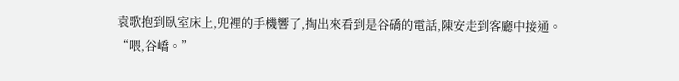袁歌抱到臥室床上,兜裡的手機響了,掏出來看到是谷礄的電話,陳安走到客廳中接通。
“喂,谷嶠。”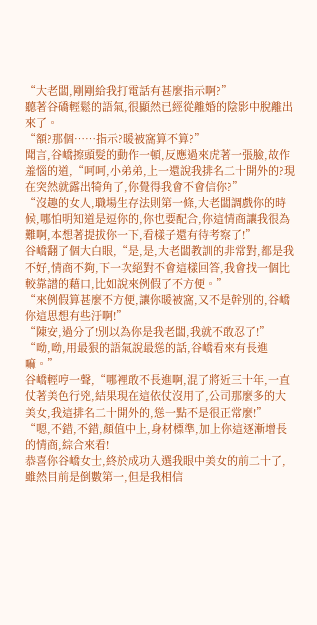“大老闆,剛剛給我打電話有甚麼指示啊?”
聽著谷礄輕鬆的語氣,很顯然已經從離婚的陰影中脫離出來了。
“額?那個……指示?暖被窩算不算?”
聞言,谷嶠擦頭髮的動作一頓,反應過來虎著一張臉,故作羞惱的道,“呵呵,小弟弟,上一還說我排名二十開外的?現在突然就露出犄角了,你覺得我會不會信你?”
“沒趣的女人,職場生存法則第一條,大老闆調戲你的時候,哪怕明知道是逗你的,你也要配合,你這情商讓我很為難啊,本想著提拔你一下,看樣子還有待考察了!”
谷嶠翻了個大白眼,“是,是,大老闆教訓的非常對,都是我不好,情商不夠,下一次絕對不會這樣回答,我會找一個比較靠譜的藉口,比如說來例假了不方便。”
“來例假算甚麼不方便,讓你暖被窩,又不是幹別的,谷嶠你這思想有些汙啊!”
“陳安,過分了!別以為你是我老闆,我就不敢忍了!”
“呦,呦,用最狠的語氣說最慫的話,谷嶠看來有長進嘛。”
谷嶠輕哼一聲,“哪裡敢不長進啊,混了將近三十年,一直仗著美色行兇,結果現在這依仗沒用了,公司那麼多的大美女,我這排名二十開外的,慫一點不是很正常麼!”
“嗯,不錯,不錯,顏值中上,身材標準,加上你這逐漸增長的情商,綜合來看!
恭喜你谷嶠女士,終於成功入選我眼中美女的前二十了,雖然目前是倒數第一,但是我相信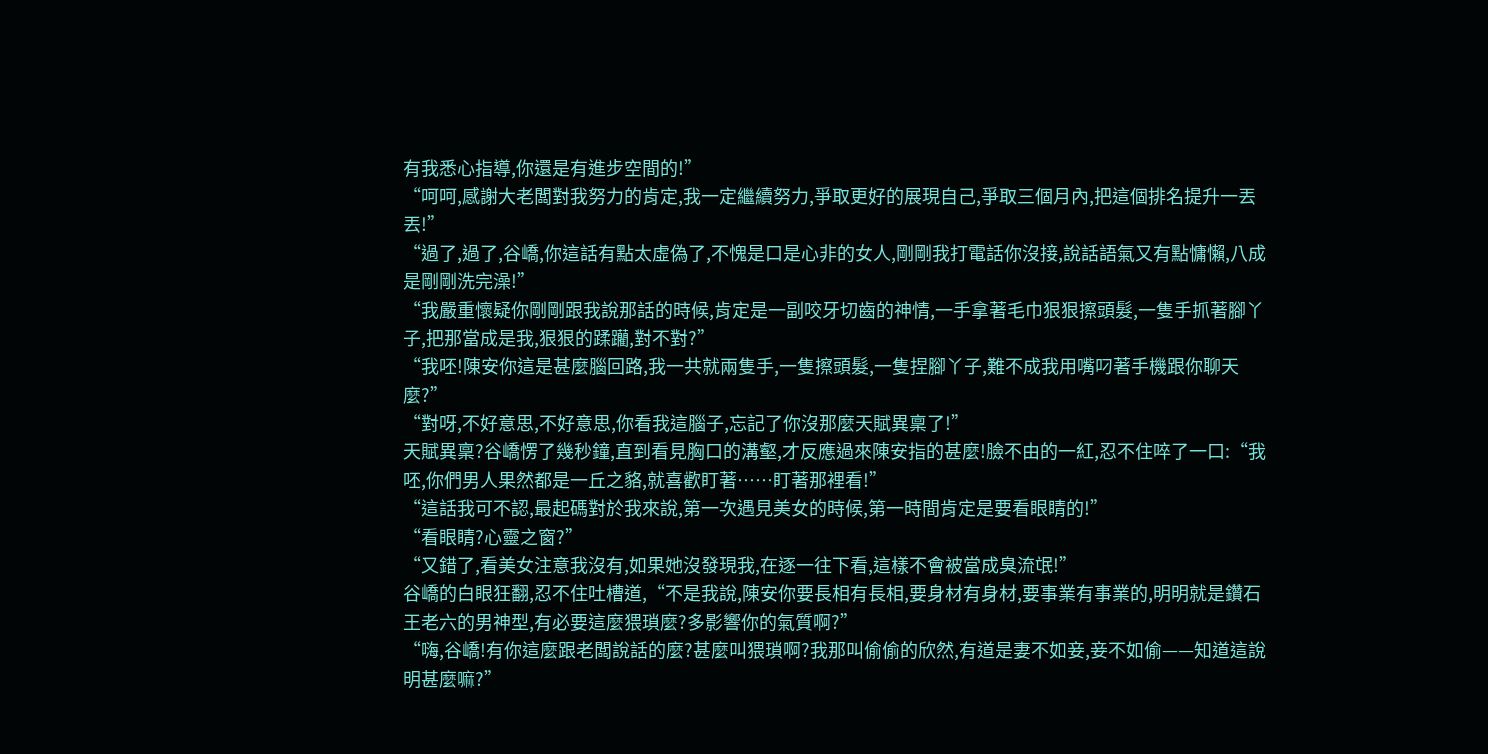有我悉心指導,你還是有進步空間的!”
“呵呵,感謝大老闆對我努力的肯定,我一定繼續努力,爭取更好的展現自己,爭取三個月內,把這個排名提升一丟丟!”
“過了,過了,谷嶠,你這話有點太虛偽了,不愧是口是心非的女人,剛剛我打電話你沒接,說話語氣又有點慵懶,八成是剛剛洗完澡!”
“我嚴重懷疑你剛剛跟我說那話的時候,肯定是一副咬牙切齒的神情,一手拿著毛巾狠狠擦頭髮,一隻手抓著腳丫子,把那當成是我,狠狠的蹂躪,對不對?”
“我呸!陳安你這是甚麼腦回路,我一共就兩隻手,一隻擦頭髮,一隻捏腳丫子,難不成我用嘴叼著手機跟你聊天麼?”
“對呀,不好意思,不好意思,你看我這腦子,忘記了你沒那麼天賦異稟了!”
天賦異稟?谷嶠愣了幾秒鐘,直到看見胸口的溝壑,才反應過來陳安指的甚麼!臉不由的一紅,忍不住啐了一口:“我呸,你們男人果然都是一丘之貉,就喜歡盯著……盯著那裡看!”
“這話我可不認,最起碼對於我來說,第一次遇見美女的時候,第一時間肯定是要看眼睛的!”
“看眼睛?心靈之窗?”
“又錯了,看美女注意我沒有,如果她沒發現我,在逐一往下看,這樣不會被當成臭流氓!”
谷嶠的白眼狂翻,忍不住吐槽道,“不是我說,陳安你要長相有長相,要身材有身材,要事業有事業的,明明就是鑽石王老六的男神型,有必要這麼猥瑣麼?多影響你的氣質啊?”
“嗨,谷嶠!有你這麼跟老闆說話的麼?甚麼叫猥瑣啊?我那叫偷偷的欣然,有道是妻不如妾,妾不如偷——知道這說明甚麼嘛?”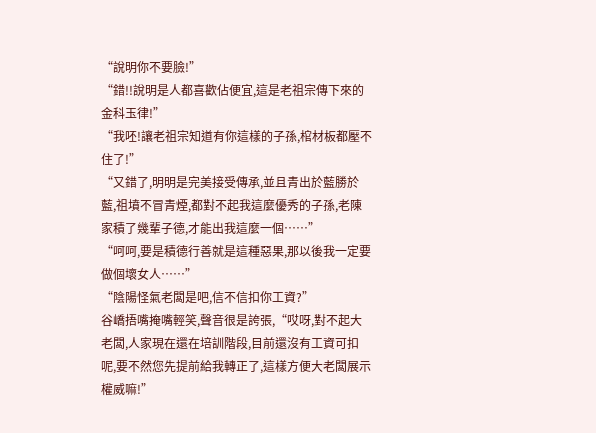“說明你不要臉!”
“錯!!說明是人都喜歡佔便宜,這是老祖宗傳下來的金科玉律!”
“我呸!讓老祖宗知道有你這樣的子孫,棺材板都壓不住了!”
“又錯了,明明是完美接受傳承,並且青出於藍勝於藍,祖墳不冒青煙,都對不起我這麼優秀的子孫,老陳家積了幾輩子德,才能出我這麼一個……”
“呵呵,要是積德行善就是這種惡果,那以後我一定要做個壞女人……”
“陰陽怪氣老闆是吧,信不信扣你工資?”
谷嶠捂嘴掩嘴輕笑,聲音很是誇張,“哎呀,對不起大老闆,人家現在還在培訓階段,目前還沒有工資可扣呢,要不然您先提前給我轉正了,這樣方便大老闆展示權威嘛!”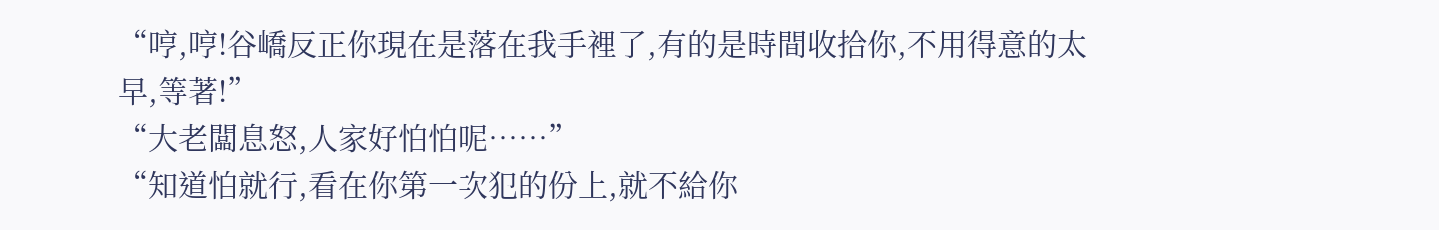“哼,哼!谷嶠反正你現在是落在我手裡了,有的是時間收拾你,不用得意的太早,等著!”
“大老闆息怒,人家好怕怕呢……”
“知道怕就行,看在你第一次犯的份上,就不給你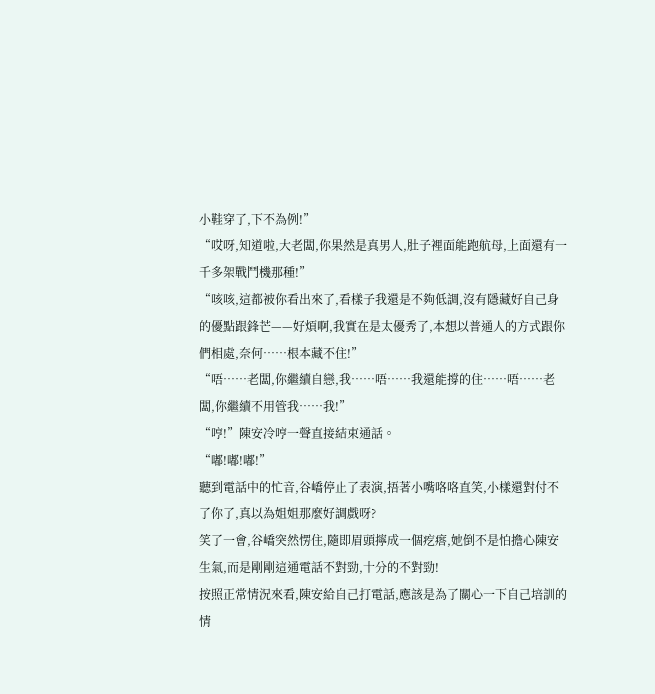小鞋穿了,下不為例!”
“哎呀,知道啦,大老闆,你果然是真男人,肚子裡面能跑航母,上面還有一千多架戰鬥機那種!”
“咳咳,這都被你看出來了,看樣子我還是不夠低調,沒有隱藏好自己身的優點跟鋒芒——好煩啊,我實在是太優秀了,本想以普通人的方式跟你們相處,奈何……根本藏不住!”
“唔……老闆,你繼續自戀,我……唔……我還能撐的住……唔……老闆,你繼續不用管我……我!”
“哼!”陳安冷哼一聲直接結束通話。
“嘟!嘟!嘟!”
聽到電話中的忙音,谷嶠停止了表演,捂著小嘴咯咯直笑,小樣還對付不了你了,真以為姐姐那麼好調戲呀?
笑了一會,谷嶠突然愣住,隨即眉頭擰成一個疙瘩,她倒不是怕擔心陳安生氣,而是剛剛這通電話不對勁,十分的不對勁!
按照正常情況來看,陳安給自己打電話,應該是為了關心一下自己培訓的情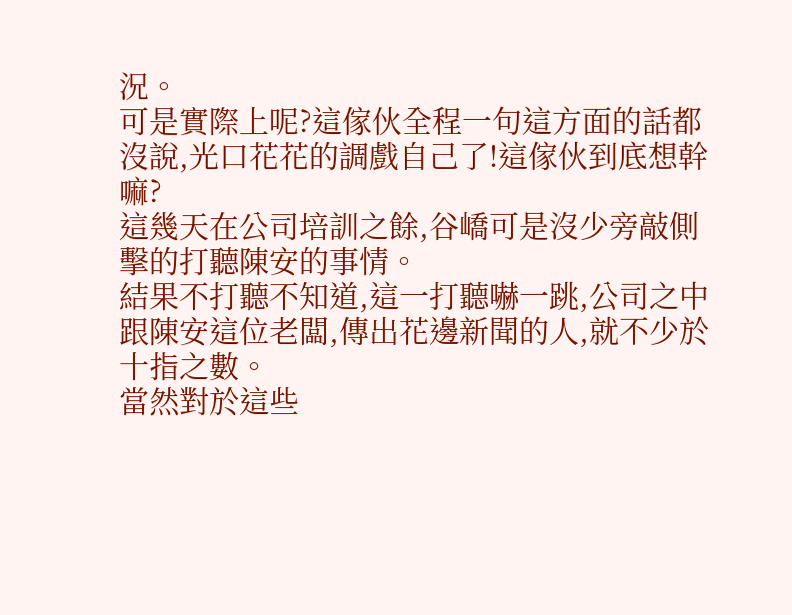況。
可是實際上呢?這傢伙全程一句這方面的話都沒說,光口花花的調戲自己了!這傢伙到底想幹嘛?
這幾天在公司培訓之餘,谷嶠可是沒少旁敲側擊的打聽陳安的事情。
結果不打聽不知道,這一打聽嚇一跳,公司之中跟陳安這位老闆,傳出花邊新聞的人,就不少於十指之數。
當然對於這些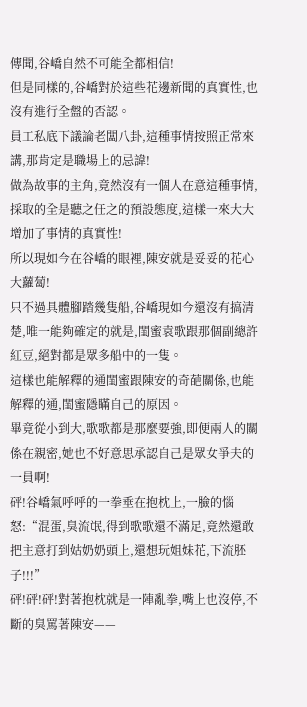傳聞,谷嶠自然不可能全都相信!
但是同樣的,谷嶠對於這些花邊新聞的真實性,也沒有進行全盤的否認。
員工私底下議論老闆八卦,這種事情按照正常來講,那肯定是職場上的忌諱!
做為故事的主角,竟然沒有一個人在意這種事情,採取的全是聽之任之的預設態度,這樣一來大大增加了事情的真實性!
所以現如今在谷嶠的眼裡,陳安就是妥妥的花心大蘿蔔!
只不過具體腳踏幾隻船,谷嶠現如今還沒有搞清楚,唯一能夠確定的就是,閨蜜袁歌跟那個副總許紅豆,絕對都是眾多船中的一隻。
這樣也能解釋的通閨蜜跟陳安的奇葩關係,也能解釋的通,閨蜜隱瞞自己的原因。
畢竟從小到大,歌歌都是那麼要強,即便兩人的關係在親密,她也不好意思承認自己是眾女爭夫的一員啊!
砰!谷嶠氣呼呼的一拳垂在抱枕上,一臉的惱怒:“混蛋,臭流氓,得到歌歌還不滿足,竟然還敢把主意打到姑奶奶頭上,還想玩姐妹花,下流胚子!!!”
砰!砰!砰!對著抱枕就是一陣亂拳,嘴上也沒停,不斷的臭罵著陳安——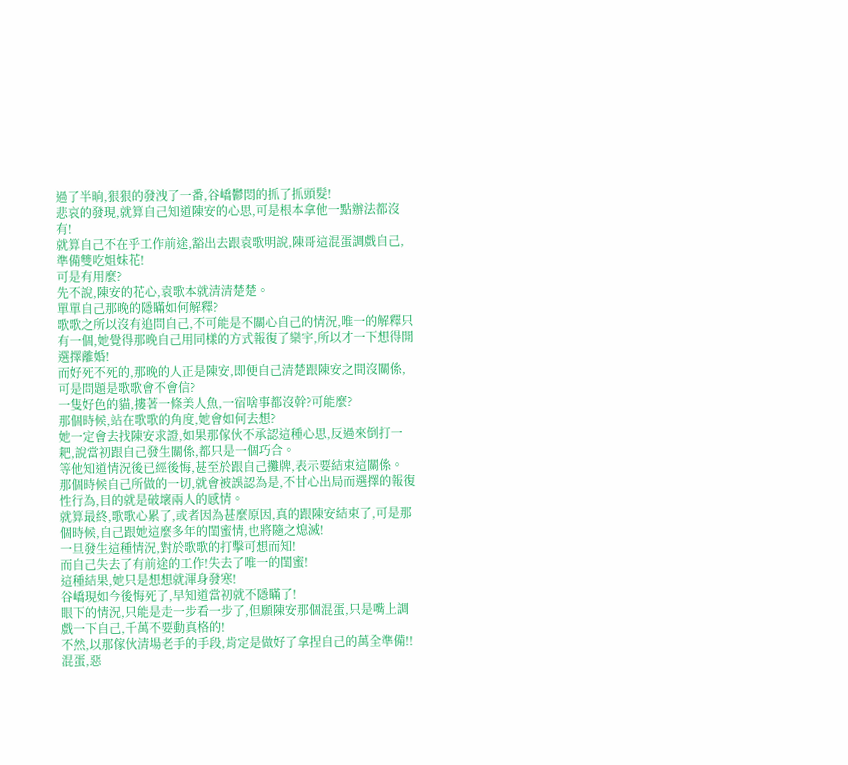過了半晌,狠狠的發洩了一番,谷嶠鬱悶的抓了抓頭髮!
悲哀的發現,就算自己知道陳安的心思,可是根本拿他一點辦法都沒有!
就算自己不在乎工作前途,豁出去跟袁歌明說,陳哥這混蛋調戲自己,準備雙吃姐妹花!
可是有用麼?
先不說,陳安的花心,袁歌本就清清楚楚。
單單自己那晚的隱瞞如何解釋?
歌歌之所以沒有追問自己,不可能是不關心自己的情況,唯一的解釋只有一個,她覺得那晚自己用同樣的方式報復了欒宇,所以才一下想得開選擇離婚!
而好死不死的,那晚的人正是陳安,即便自己清楚跟陳安之間沒關係,可是問題是歌歌會不會信?
一隻好色的貓,摟著一條美人魚,一宿啥事都沒幹?可能麼?
那個時候,站在歌歌的角度,她會如何去想?
她一定會去找陳安求證,如果那傢伙不承認這種心思,反過來倒打一耙,說當初跟自己發生關係,都只是一個巧合。
等他知道情況後已經後悔,甚至於跟自己攤牌,表示要結束這關係。
那個時候自己所做的一切,就會被誤認為是,不甘心出局而選擇的報復性行為,目的就是破壞兩人的感情。
就算最終,歌歌心累了,或者因為甚麼原因,真的跟陳安結束了,可是那個時候,自己跟她這麼多年的閨蜜情,也將隨之熄滅!
一旦發生這種情況,對於歌歌的打擊可想而知!
而自己失去了有前途的工作!失去了唯一的閨蜜!
這種結果,她只是想想就渾身發寒!
谷嶠現如今後悔死了,早知道當初就不隱瞞了!
眼下的情況,只能是走一步看一步了,但願陳安那個混蛋,只是嘴上調戲一下自己,千萬不要動真格的!
不然,以那傢伙清場老手的手段,肯定是做好了拿捏自己的萬全準備!!
混蛋,惡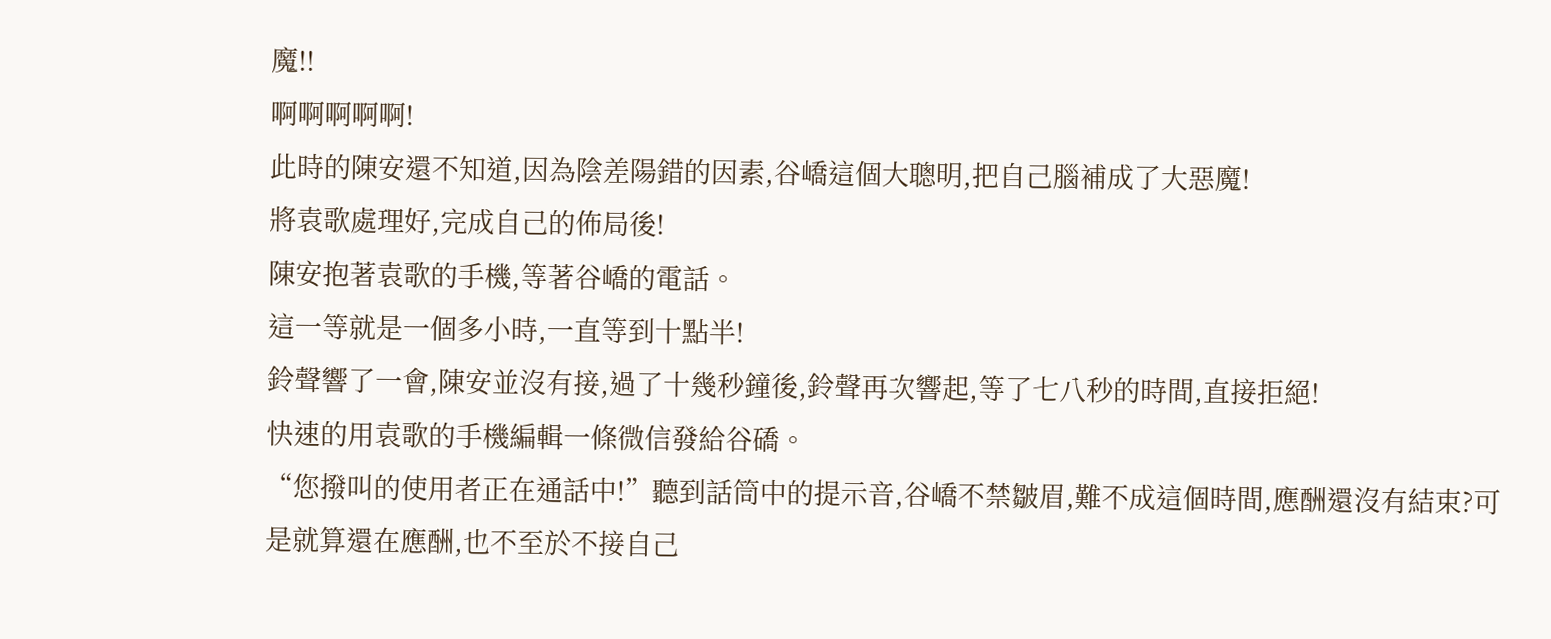魔!!
啊啊啊啊啊!
此時的陳安還不知道,因為陰差陽錯的因素,谷嶠這個大聰明,把自己腦補成了大惡魔!
將袁歌處理好,完成自己的佈局後!
陳安抱著袁歌的手機,等著谷嶠的電話。
這一等就是一個多小時,一直等到十點半!
鈴聲響了一會,陳安並沒有接,過了十幾秒鐘後,鈴聲再次響起,等了七八秒的時間,直接拒絕!
快速的用袁歌的手機編輯一條微信發給谷礄。
“您撥叫的使用者正在通話中!”聽到話筒中的提示音,谷嶠不禁皺眉,難不成這個時間,應酬還沒有結束?可是就算還在應酬,也不至於不接自己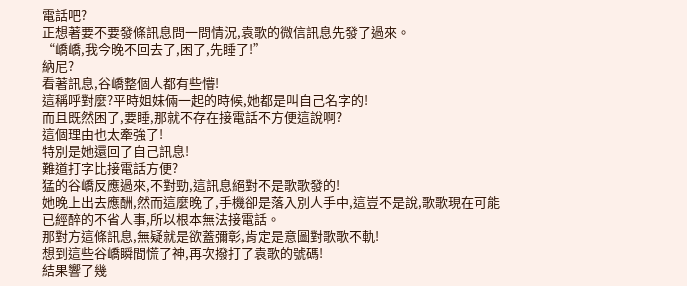電話吧?
正想著要不要發條訊息問一問情況,袁歌的微信訊息先發了過來。
“嶠嶠,我今晚不回去了,困了,先睡了!”
納尼?
看著訊息,谷嶠整個人都有些懵!
這稱呼對麼?平時姐妹倆一起的時候,她都是叫自己名字的!
而且既然困了,要睡,那就不存在接電話不方便這說啊?
這個理由也太牽強了!
特別是她還回了自己訊息!
難道打字比接電話方便?
猛的谷嶠反應過來,不對勁,這訊息絕對不是歌歌發的!
她晚上出去應酬,然而這麼晚了,手機卻是落入別人手中,這豈不是說,歌歌現在可能已經醉的不省人事,所以根本無法接電話。
那對方這條訊息,無疑就是欲蓋彌彰,肯定是意圖對歌歌不軌!
想到這些谷嶠瞬間慌了神,再次撥打了袁歌的號碼!
結果響了幾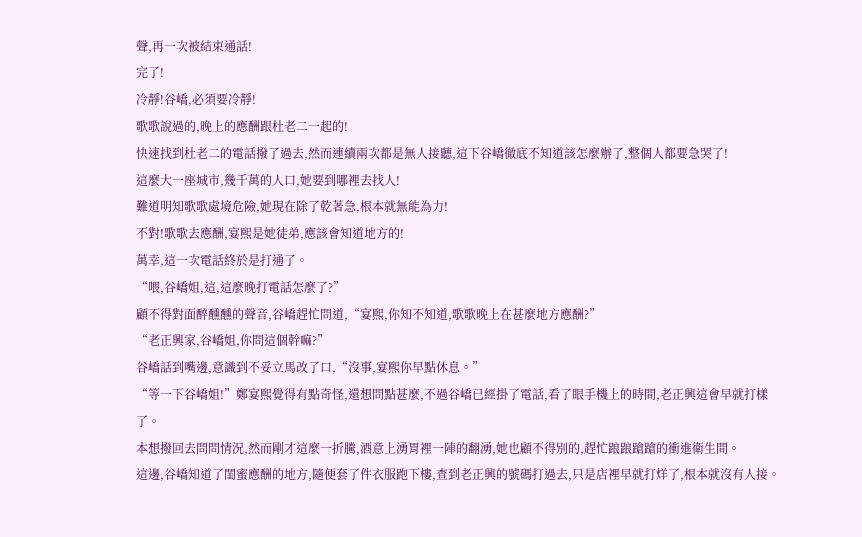聲,再一次被結束通話!
完了!
冷靜!谷嶠,必須要冷靜!
歌歌說過的,晚上的應酬跟杜老二一起的!
快速找到杜老二的電話撥了過去,然而連續兩次都是無人接聽,這下谷嶠徹底不知道該怎麼辦了,整個人都要急哭了!
這麼大一座城市,幾千萬的人口,她要到哪裡去找人!
難道明知歌歌處境危險,她現在除了乾著急,根本就無能為力!
不對!歌歌去應酬,宴熙是她徒弟,應該會知道地方的!
萬幸,這一次電話終於是打通了。
“喂,谷嶠姐,這,這麼晚打電話怎麼了?”
顧不得對面醉醺醺的聲音,谷嶠趕忙問道,“宴熙,你知不知道,歌歌晚上在甚麼地方應酬?”
“老正興家,谷嶠姐,你問這個幹嘛?”
谷嶠話到嘴邊,意識到不妥立馬改了口,“沒事,宴熙你早點休息。”
“等一下谷嶠姐!”鄭宴熙覺得有點奇怪,還想問點甚麼,不過谷嶠已經掛了電話,看了眼手機上的時間,老正興這會早就打樣了。
本想撥回去問問情況,然而剛才這麼一折騰,酒意上湧胃裡一陣的翻湧,她也顧不得別的,趕忙踉踉蹌蹌的衝進衛生間。
這邊,谷嶠知道了閨蜜應酬的地方,隨便套了件衣服跑下樓,查到老正興的號碼打過去,只是店裡早就打烊了,根本就沒有人接。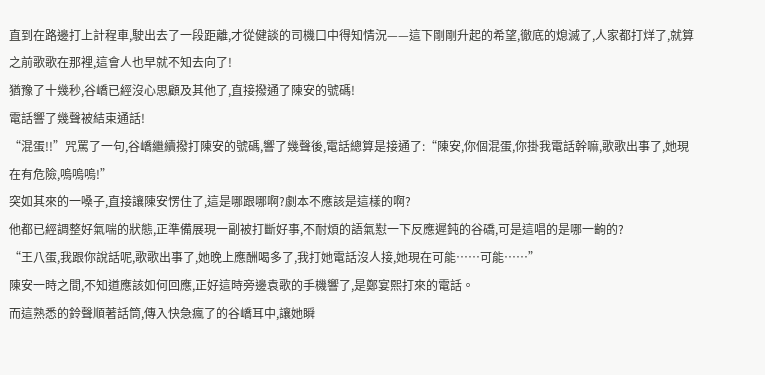直到在路邊打上計程車,駛出去了一段距離,才從健談的司機口中得知情況——這下剛剛升起的希望,徹底的熄滅了,人家都打烊了,就算之前歌歌在那裡,這會人也早就不知去向了!
猶豫了十幾秒,谷嶠已經沒心思顧及其他了,直接撥通了陳安的號碼!
電話響了幾聲被結束通話!
“混蛋!!”咒罵了一句,谷嶠繼續撥打陳安的號碼,響了幾聲後,電話總算是接通了:“陳安,你個混蛋,你掛我電話幹嘛,歌歌出事了,她現在有危險,嗚嗚嗚!”
突如其來的一嗓子,直接讓陳安愣住了,這是哪跟哪啊?劇本不應該是這樣的啊?
他都已經調整好氣喘的狀態,正準備展現一副被打斷好事,不耐煩的語氣懟一下反應遲鈍的谷礄,可是這唱的是哪一齣的?
“王八蛋,我跟你說話呢,歌歌出事了,她晚上應酬喝多了,我打她電話沒人接,她現在可能……可能……”
陳安一時之間,不知道應該如何回應,正好這時旁邊袁歌的手機響了,是鄭宴熙打來的電話。
而這熟悉的鈴聲順著話筒,傳入快急瘋了的谷嶠耳中,讓她瞬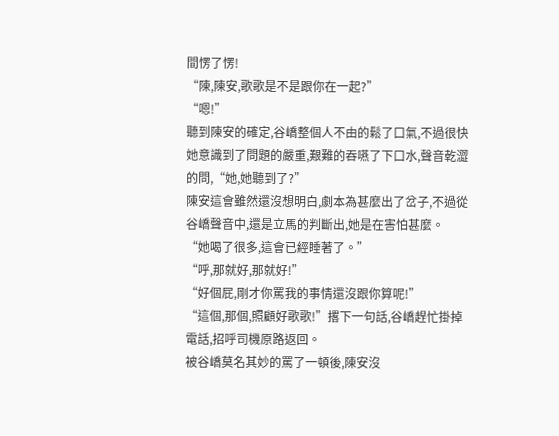間愣了愣!
“陳,陳安,歌歌是不是跟你在一起?”
“嗯!”
聽到陳安的確定,谷嶠整個人不由的鬆了口氣,不過很快她意識到了問題的嚴重,艱難的吞嚥了下口水,聲音乾澀的問,“她,她聽到了?”
陳安這會雖然還沒想明白,劇本為甚麼出了岔子,不過從谷嶠聲音中,還是立馬的判斷出,她是在害怕甚麼。
“她喝了很多,這會已經睡著了。”
“呼,那就好,那就好!”
“好個屁,剛才你罵我的事情還沒跟你算呢!”
“這個,那個,照顧好歌歌!”撂下一句話,谷嶠趕忙掛掉電話,招呼司機原路返回。
被谷嶠莫名其妙的罵了一頓後,陳安沒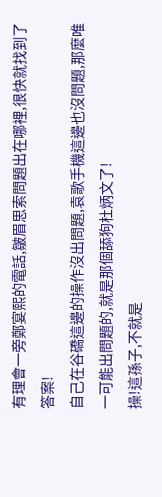有理會一旁鄭宴熙的電話,皺眉思索問題出在哪裡,很快就找到了答案!
自己在谷礄這邊的操作沒出問題,袁歌手機這邊也沒問題,那麼唯一可能出問題的,就是那個舔狗杜炳文了!
操!這孫子,不就是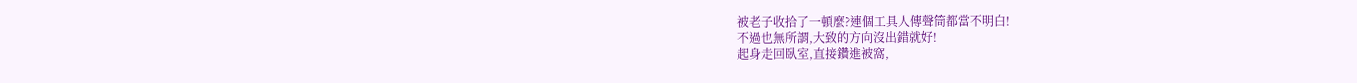被老子收拾了一頓麼?連個工具人傳聲筒都當不明白!
不過也無所謂,大致的方向沒出錯就好!
起身走回臥室,直接鑽進被窩,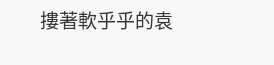摟著軟乎乎的袁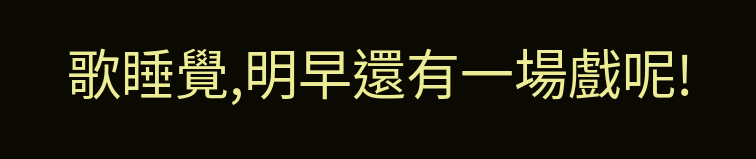歌睡覺,明早還有一場戲呢!